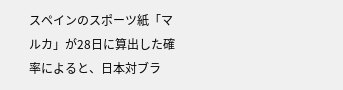スペインのスポーツ紙「マルカ」が28日に算出した確率によると、日本対ブラ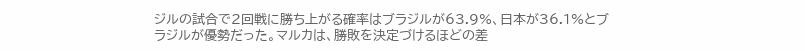ジルの試合で2回戦に勝ち上がる確率はブラジルが63.9%、日本が36.1%とブラジルが優勢だった。マルカは、勝敗を決定づけるほどの差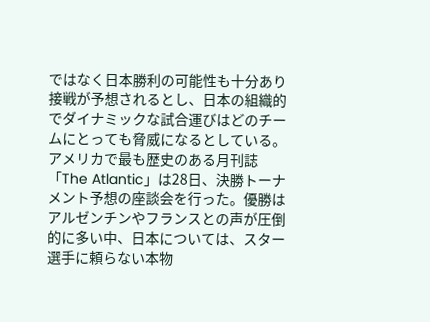ではなく日本勝利の可能性も十分あり接戦が予想されるとし、日本の組織的でダイナミックな試合運びはどのチームにとっても脅威になるとしている。アメリカで最も歴史のある月刊誌「The Atlantic」は28日、決勝トーナメント予想の座談会を行った。優勝はアルゼンチンやフランスとの声が圧倒的に多い中、日本については、スター選手に頼らない本物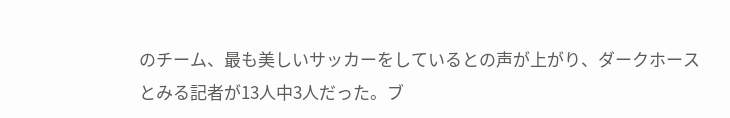のチーム、最も美しいサッカーをしているとの声が上がり、ダークホースとみる記者が13人中3人だった。ブ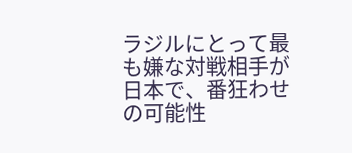ラジルにとって最も嫌な対戦相手が日本で、番狂わせの可能性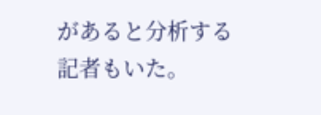があると分析する記者もいた。